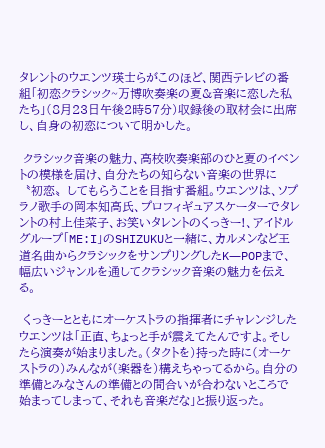タレントのウエンツ瑛士らがこのほど、関西テレビの番組「初恋クラシック~万博吹奏楽の夏&音楽に恋した私たち」(8月23日午後2時57分)収録後の取材会に出席し、自身の初恋について明かした。

 クラシック音楽の魅力、高校吹奏楽部のひと夏のイベントの模様を届け、自分たちの知らない音楽の世界に〝初恋〟してもらうことを目指す番組。ウエンツは、ソプラノ歌手の岡本知高氏、プロフィギュアスケーターでタレントの村上佳菜子、お笑いタレントのくっきー!、アイドルグループ「ME:I」のSHIZUKUと一緒に、カルメンなど王道名曲からクラシックをサンプリングしたK―POPまで、幅広いジャンルを通してクラシック音楽の魅力を伝える。

 くっきーとともにオーケストラの指揮者にチャレンジしたウエンツは「正直、ちょっと手が震えてたんですよ。そしたら演奏が始まりました。(タクトを)持った時に(オーケストラの)みんなが(楽器を)構えちゃってるから。自分の準備とみなさんの準備との間合いが合わないところで始まってしまって、それも音楽だな」と振り返った。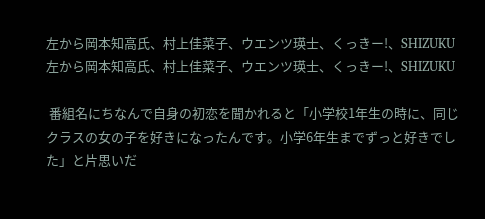左から岡本知高氏、村上佳菜子、ウエンツ瑛士、くっきー!、SHIZUKU
左から岡本知高氏、村上佳菜子、ウエンツ瑛士、くっきー!、SHIZUKU

 番組名にちなんで自身の初恋を聞かれると「小学校1年生の時に、同じクラスの女の子を好きになったんです。小学6年生までずっと好きでした」と片思いだ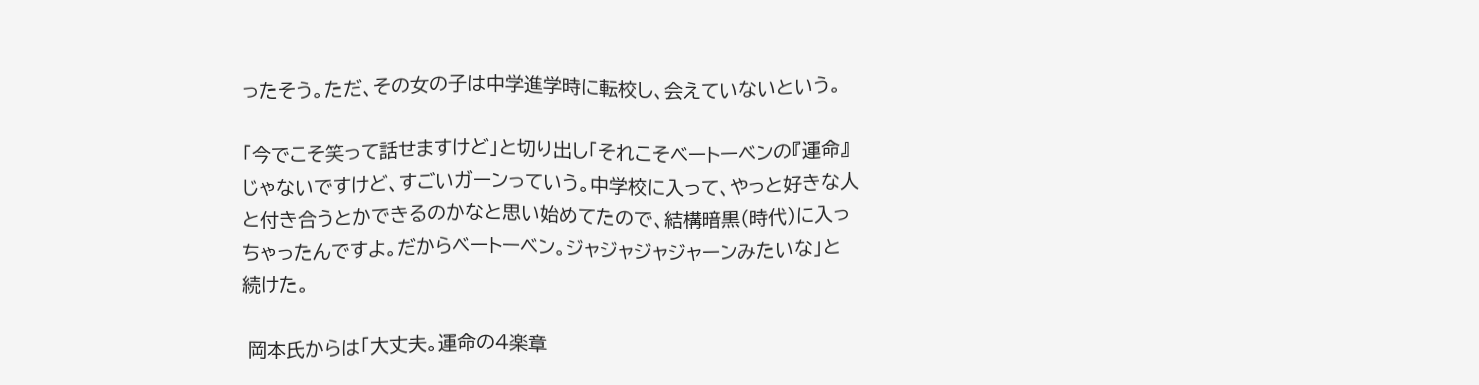ったそう。ただ、その女の子は中学進学時に転校し、会えていないという。

「今でこそ笑って話せますけど」と切り出し「それこそベートーベンの『運命』じゃないですけど、すごいガーンっていう。中学校に入って、やっと好きな人と付き合うとかできるのかなと思い始めてたので、結構暗黒(時代)に入っちゃったんですよ。だからベートーベン。ジャジャジャジャーンみたいな」と続けた。

 岡本氏からは「大丈夫。運命の4楽章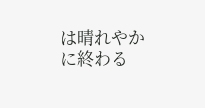は晴れやかに終わる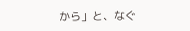から」と、なぐ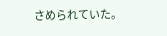さめられていた。